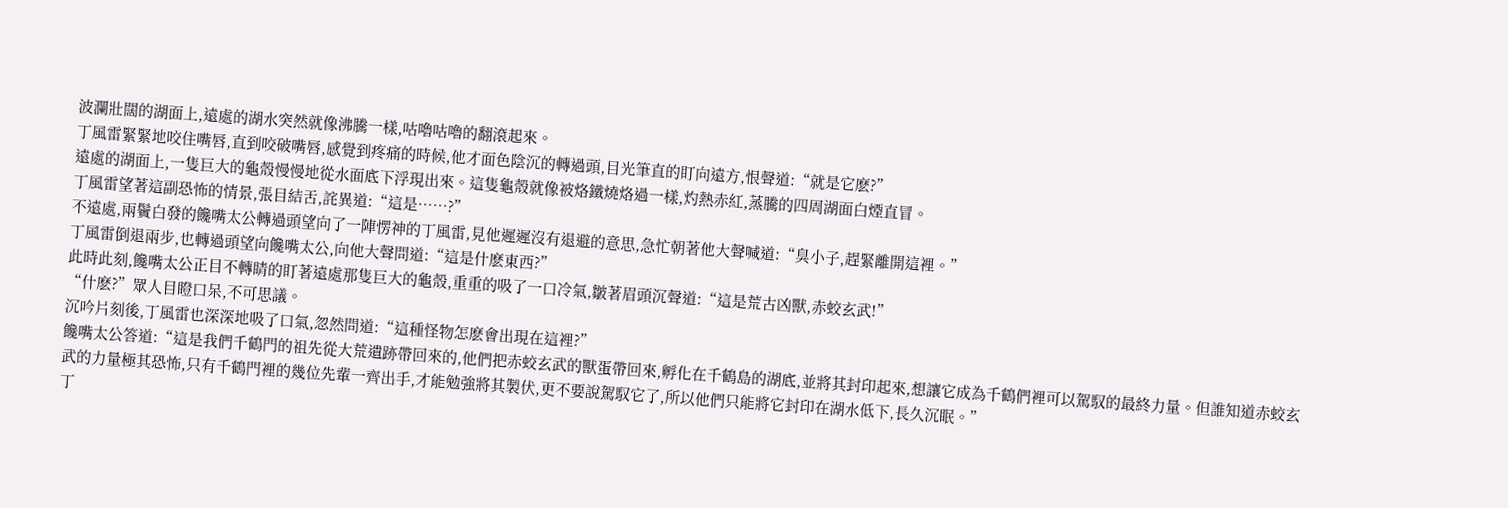波瀾壯闊的湖面上,遠處的湖水突然就像沸騰一樣,咕嚕咕嚕的翻滾起來。
丁風雷緊緊地咬住嘴唇,直到咬破嘴唇,感覺到疼痛的時候,他才面色陰沉的轉過頭,目光筆直的盯向遠方,恨聲道:“就是它麽?”
遠處的湖面上,一隻巨大的龜殼慢慢地從水面底下浮現出來。這隻龜殼就像被烙鐵燒烙過一樣,灼熱赤紅,蒸騰的四周湖面白煙直冒。
丁風雷望著這副恐怖的情景,張目結舌,詫異道:“這是……?”
不遠處,兩鬢白發的饞嘴太公轉過頭望向了一陣愣神的丁風雷,見他遲遲沒有退避的意思,急忙朝著他大聲喊道:“臭小子,趕緊離開這裡。”
丁風雷倒退兩步,也轉過頭望向饞嘴太公,向他大聲問道:“這是什麽東西?”
此時此刻,饞嘴太公正目不轉睛的盯著遠處那隻巨大的龜殼,重重的吸了一口冷氣,皺著眉頭沉聲道:“這是荒古凶獸,赤蛟玄武!”
“什麽?”眾人目瞪口呆,不可思議。
沉吟片刻後,丁風雷也深深地吸了口氣,忽然問道:“這種怪物怎麽會出現在這裡?”
饞嘴太公答道:“這是我們千鶴門的祖先從大荒遺跡帶回來的,他們把赤蛟玄武的獸蛋帶回來,孵化在千鶴島的湖底,並將其封印起來,想讓它成為千鶴們裡可以駕馭的最終力量。但誰知道赤蛟玄武的力量極其恐怖,只有千鶴門裡的幾位先輩一齊出手,才能勉強將其製伏,更不要說駕馭它了,所以他們只能將它封印在湖水低下,長久沉眠。”
丁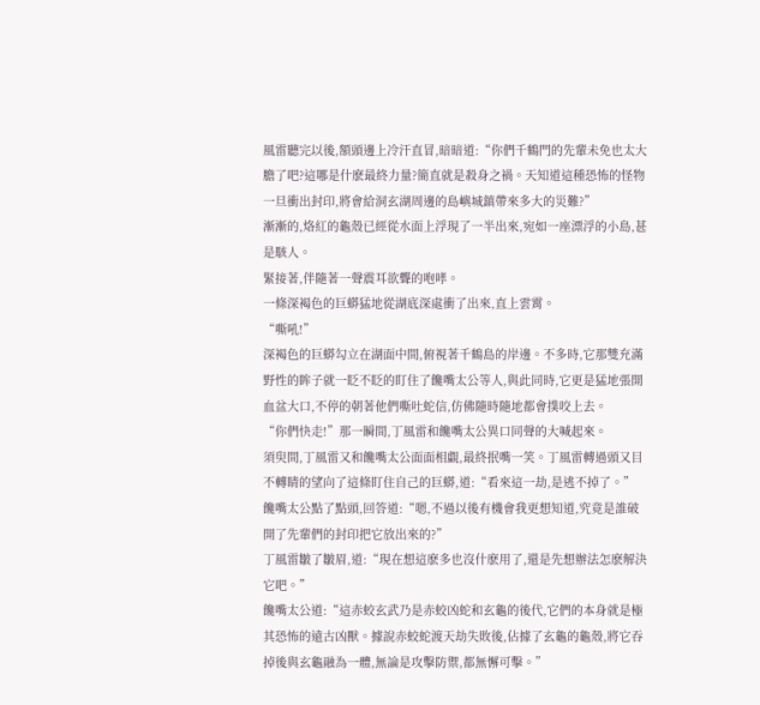風雷聽完以後,額頭邊上冷汗直冒,暗暗道:“你們千鶴門的先輩未免也太大膽了吧?這哪是什麽最終力量?簡直就是殺身之禍。天知道這種恐怖的怪物一旦衝出封印,將會給洞玄湖周邊的島嶼城鎮帶來多大的災難?”
漸漸的,烙紅的龜殼已經從水面上浮現了一半出來,宛如一座漂浮的小島,甚是駭人。
緊接著,伴隨著一聲震耳欲聾的咆哮。
一條深褐色的巨蟒猛地從湖底深處衝了出來,直上雲霄。
“嘶吼!”
深褐色的巨蟒勾立在湖面中間,俯視著千鶴島的岸邊。不多時,它那雙充滿野性的眸子就一眨不眨的盯住了饞嘴太公等人,與此同時,它更是猛地張開血盆大口,不停的朝著他們嘶吐蛇信,仿佛隨時隨地都會撲咬上去。
“你們快走!”那一瞬間,丁風雷和饞嘴太公異口同聲的大喊起來。
須臾間,丁風雷又和饞嘴太公面面相覷,最終抿嘴一笑。丁風雷轉過頭又目不轉睛的望向了這條盯住自己的巨蟒,道:“看來這一劫,是逃不掉了。”
饞嘴太公點了點頭,回答道:“嗯,不過以後有機會我更想知道,究竟是誰破開了先輩們的封印把它放出來的?”
丁風雷皺了皺眉,道:“現在想這麽多也沒什麽用了,還是先想辦法怎麽解決它吧。”
饞嘴太公道:“這赤蛟玄武乃是赤蛟凶蛇和玄龜的後代,它們的本身就是極其恐怖的遠古凶獸。據說赤蛟蛇渡天劫失敗後,佔據了玄龜的龜殼,將它吞掉後與玄龜融為一體,無論是攻擊防禦,都無懈可擊。”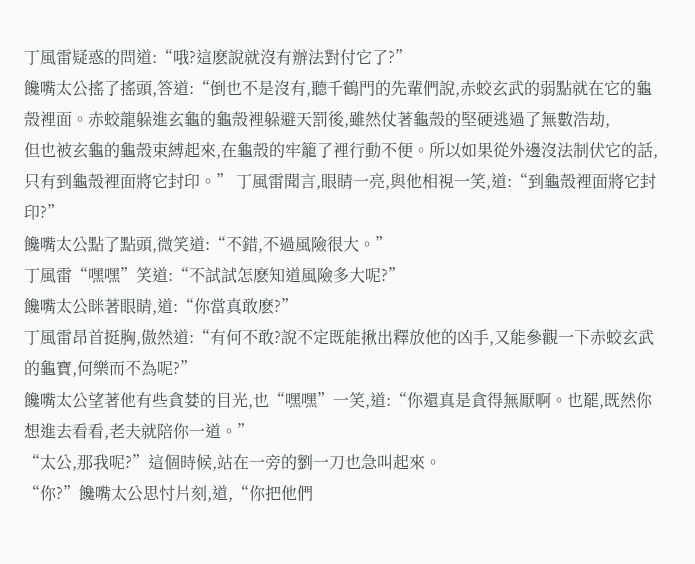丁風雷疑惑的問道:“哦?這麽說就沒有辦法對付它了?”
饞嘴太公搖了搖頭,答道:“倒也不是沒有,聽千鶴門的先輩們說,赤蛟玄武的弱點就在它的龜殼裡面。赤蛟龍躲進玄龜的龜殼裡躲避天罰後,雖然仗著龜殼的堅硬逃過了無數浩劫,
但也被玄龜的龜殼束縛起來,在龜殼的牢籠了裡行動不便。所以如果從外邊沒法制伏它的話,只有到龜殼裡面將它封印。” 丁風雷聞言,眼睛一亮,與他相視一笑,道:“到龜殼裡面將它封印?”
饞嘴太公點了點頭,微笑道:“不錯,不過風險很大。”
丁風雷“嘿嘿”笑道:“不試試怎麽知道風險多大呢?”
饞嘴太公眯著眼睛,道:“你當真敢麽?”
丁風雷昂首挺胸,傲然道:“有何不敢?說不定既能揪出釋放他的凶手,又能參觀一下赤蛟玄武的龜寶,何樂而不為呢?”
饞嘴太公望著他有些貪婪的目光,也“嘿嘿”一笑,道:“你還真是貪得無厭啊。也罷,既然你想進去看看,老夫就陪你一道。”
“太公,那我呢?”這個時候,站在一旁的劉一刀也急叫起來。
“你?”饞嘴太公思忖片刻,道,“你把他們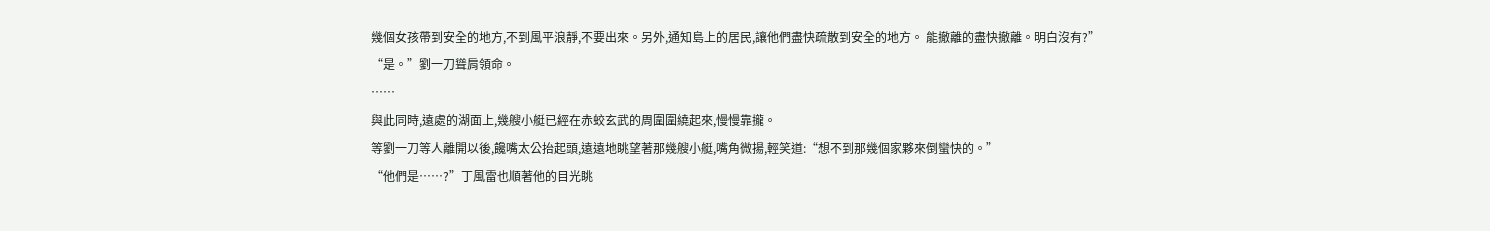幾個女孩帶到安全的地方,不到風平浪靜,不要出來。另外,通知島上的居民,讓他們盡快疏散到安全的地方。 能撤離的盡快撤離。明白沒有?”
“是。”劉一刀聳肩領命。
……
與此同時,遠處的湖面上,幾艘小艇已經在赤蛟玄武的周圍圍繞起來,慢慢靠攏。
等劉一刀等人離開以後,饞嘴太公抬起頭,遠遠地眺望著那幾艘小艇,嘴角微揚,輕笑道:“想不到那幾個家夥來倒蠻快的。”
“他們是……?”丁風雷也順著他的目光眺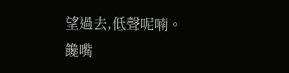望過去,低聲呢喃。
饞嘴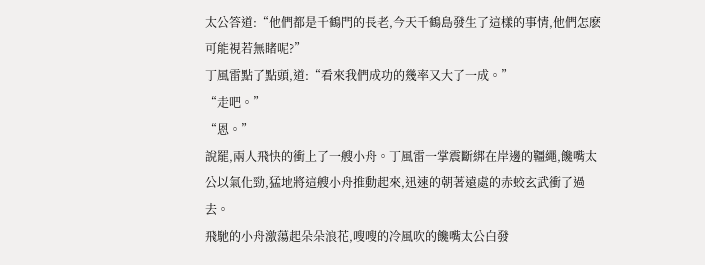太公答道:“他們都是千鶴門的長老,今天千鶴島發生了這樣的事情,他們怎麽可能視若無睹呢?”
丁風雷點了點頭,道:“看來我們成功的幾率又大了一成。”
“走吧。”
“恩。”
說罷,兩人飛快的衝上了一艘小舟。丁風雷一掌震斷綁在岸邊的韁繩,饞嘴太公以氣化勁,猛地將這艘小舟推動起來,迅速的朝著遠處的赤蛟玄武衝了過去。
飛馳的小舟激蕩起朵朵浪花,嗖嗖的冷風吹的饞嘴太公白發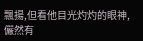飄揚,但看他目光灼灼的眼神,儼然有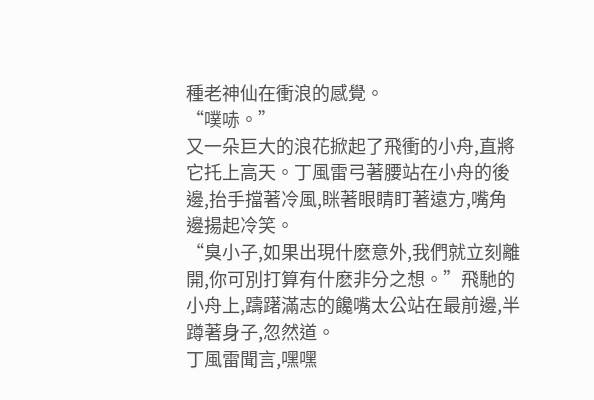種老神仙在衝浪的感覺。
“噗哧。”
又一朵巨大的浪花掀起了飛衝的小舟,直將它托上高天。丁風雷弓著腰站在小舟的後邊,抬手擋著冷風,眯著眼睛盯著遠方,嘴角邊揚起冷笑。
“臭小子,如果出現什麽意外,我們就立刻離開,你可別打算有什麽非分之想。”飛馳的小舟上,躊躇滿志的饞嘴太公站在最前邊,半蹲著身子,忽然道。
丁風雷聞言,嘿嘿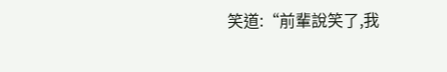笑道:“前輩說笑了,我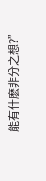能有什麽非分之想?”